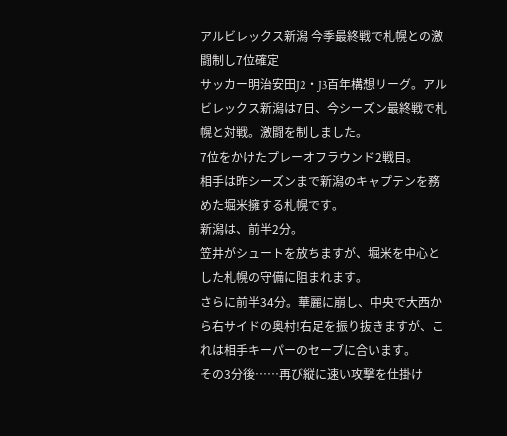アルビレックス新潟 今季最終戦で札幌との激闘制し7位確定
サッカー明治安田J2・J3百年構想リーグ。アルビレックス新潟は7日、今シーズン最終戦で札幌と対戦。激闘を制しました。
7位をかけたプレーオフラウンド2戦目。
相手は昨シーズンまで新潟のキャプテンを務めた堀米擁する札幌です。
新潟は、前半2分。
笠井がシュートを放ちますが、堀米を中心とした札幌の守備に阻まれます。
さらに前半34分。華麗に崩し、中央で大西から右サイドの奥村!右足を振り抜きますが、これは相手キーパーのセーブに合います。
その3分後……再び縦に速い攻撃を仕掛け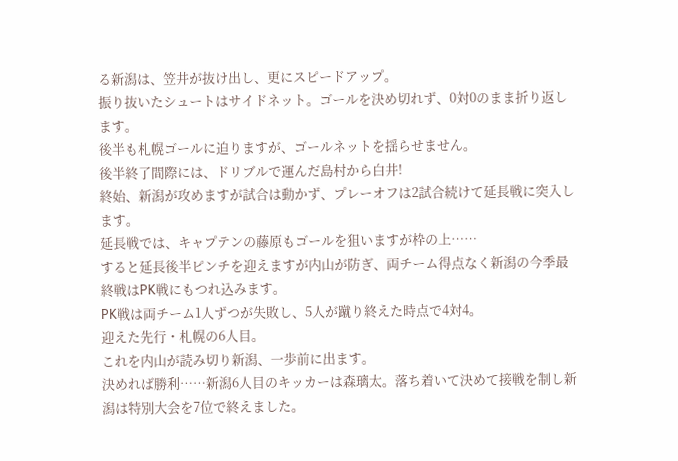る新潟は、笠井が抜け出し、更にスピードアップ。
振り抜いたシュートはサイドネット。ゴールを決め切れず、0対0のまま折り返します。
後半も札幌ゴールに迫りますが、ゴールネットを揺らせません。
後半終了間際には、ドリブルで運んだ島村から白井!
終始、新潟が攻めますが試合は動かず、プレーオフは2試合続けて延長戦に突入します。
延長戦では、キャプテンの藤原もゴールを狙いますが枠の上……
すると延長後半ピンチを迎えますが内山が防ぎ、両チーム得点なく新潟の今季最終戦はPK戦にもつれ込みます。
PK戦は両チーム1人ずつが失敗し、5人が蹴り終えた時点で4対4。
迎えた先行・札幌の6人目。
これを内山が読み切り新潟、一歩前に出ます。
決めれば勝利……新潟6人目のキッカーは森璃太。落ち着いて決めて接戦を制し新潟は特別大会を7位で終えました。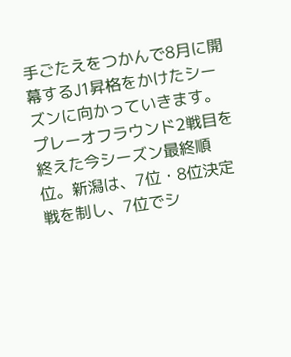手ごたえをつかんで8月に開幕するJ1昇格をかけたシーズンに向かっていきます。
プレーオフラウンド2戦目を終えた今シーズン最終順位。新潟は、7位・8位決定戦を制し、7位でシ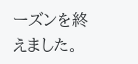ーズンを終えました。